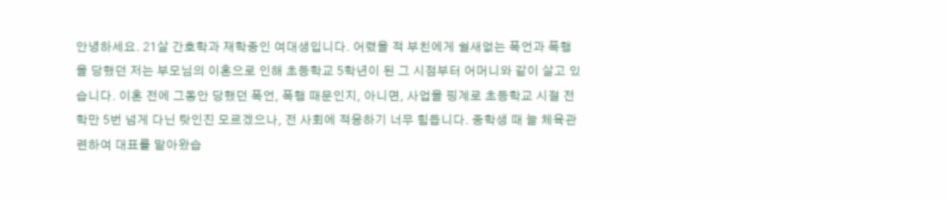안녕하세요. 21살 간호학과 재학중인 여대생입니다. 어렸을 적 부친에게 쉴새없는 폭언과 폭행을 당했던 저는 부모님의 이혼으로 인해 초등학교 5학년이 된 그 시점부터 어머니와 같이 살고 있습니다. 이혼 전에 그동안 당했던 폭언, 폭행 때문인지, 아니면, 사업을 핑계로 초등학교 시절 전학만 5번 넘게 다닌 탓인진 모르겠으나, 전 사회에 적응하기 너무 힘듭니다. 중학생 때 늘 체육관련하여 대표를 맡아왔습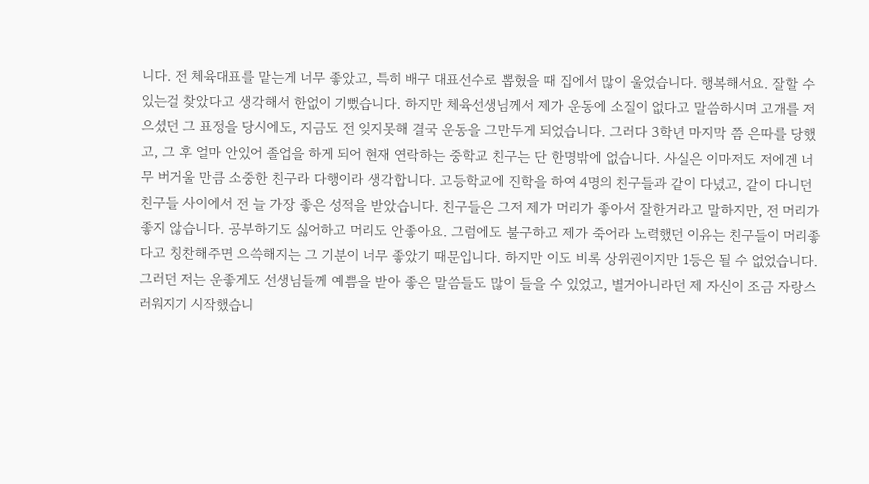니다. 전 체육대표를 맡는게 너무 좋았고, 특히 배구 대표선수로 뽑혔을 때 집에서 많이 울었습니다. 행복해서요. 잘할 수 있는걸 찾았다고 생각해서 한없이 기뻤습니다. 하지만 체육선생님께서 제가 운동에 소질이 없다고 말씀하시며 고개를 저으셨던 그 표정을 당시에도, 지금도 전 잊지못해 결국 운동을 그만두게 되었습니다. 그러다 3학년 마지막 쯤 은따를 당했고, 그 후 얼마 안있어 졸업을 하게 되어 현재 연락하는 중학교 친구는 단 한명밖에 없습니다. 사실은 이마저도 저에겐 너무 버거울 만큼 소중한 친구라 다행이라 생각합니다. 고등학교에 진학을 하여 4명의 친구들과 같이 다녔고, 같이 다니던 친구들 사이에서 전 늘 가장 좋은 성적을 받았습니다. 친구들은 그저 제가 머리가 좋아서 잘한거라고 말하지만, 전 머리가 좋지 않습니다. 공부하기도 싫어하고 머리도 안좋아요. 그럼에도 불구하고 제가 죽어라 노력했던 이유는 친구들이 머리좋다고 칭찬해주면 으쓱해지는 그 기분이 너무 좋았기 때문입니다. 하지만 이도 비록 상위권이지만 1등은 될 수 없었습니다. 그러던 저는 운좋게도 선생님들께 예쁨을 받아 좋은 말씀들도 많이 들을 수 있었고, 별거아니라던 제 자신이 조금 자랑스러워지기 시작했습니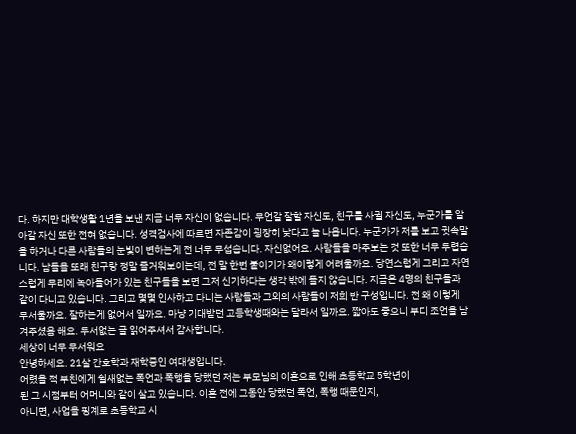다. 하지만 대학생활 1년을 보낸 지금 너무 자신이 없습니다. 무언갈 잘할 자신도, 친구를 사귈 자신도, 누군가를 알아갈 자신 또한 전혀 없습니다. 성격검사에 따르면 자존감이 굉장히 낮다고 늘 나옵니다. 누군가가 저를 보고 귓속말을 하거나 다른 사람들의 눈빛이 변하는게 전 너무 무섭습니다. 자신없어요. 사람들을 마주보는 것 또한 너무 두렵습니다. 남들을 또래 친구랑 정말 즐거워보이는데, 전 말 한번 붙이기가 왜이렇게 어려울까요. 당연스럽게 그리고 자연스럽게 무리에 녹아들어가 있는 친구들을 보면 그저 신기하다는 생각 밖에 들지 않습니다. 지금은 4명의 친구들과 같이 다니고 있습니다. 그리고 몇몇 인사하고 다니는 사람들과 그외의 사람들이 저희 반 구성입니다. 전 왜 이렇게 무서울까요. 잘하는게 없어서 일까요. 마냥 기대받던 고등학생때와는 달라서 일까요. 짧아도 좋으니 부디 조언을 남겨주셨음 해요. 두서없는 글 읽어주셔서 감사합니다.
세상이 너무 무서워요
안녕하세요. 21살 간호학과 재학중인 여대생입니다.
어렸을 적 부친에게 쉴새없는 폭언과 폭행을 당했던 저는 부모님의 이혼으로 인해 초등학교 5학년이
된 그 시점부터 어머니와 같이 살고 있습니다. 이혼 전에 그동안 당했던 폭언, 폭행 때문인지,
아니면, 사업을 핑계로 초등학교 시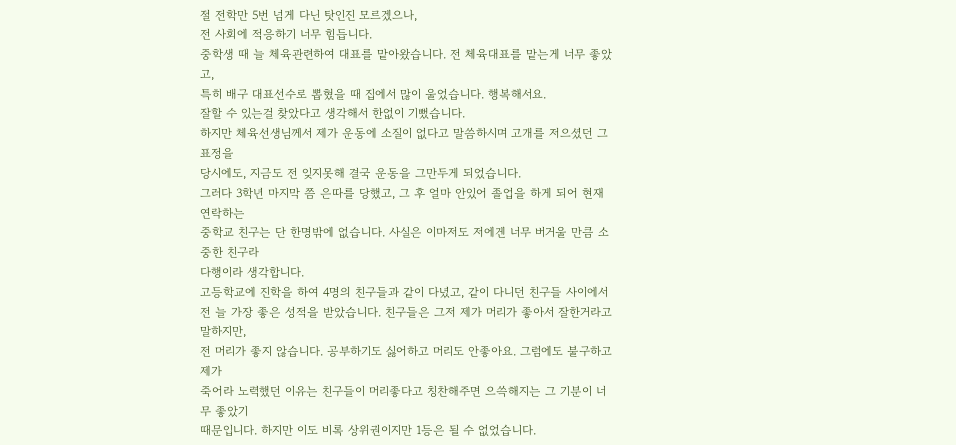절 전학만 5번 넘게 다닌 탓인진 모르겠으나,
전 사회에 적응하기 너무 힘듭니다.
중학생 때 늘 체육관련하여 대표를 맡아왔습니다. 전 체육대표를 맡는게 너무 좋았고,
특히 배구 대표선수로 뽑혔을 때 집에서 많이 울었습니다. 행복해서요.
잘할 수 있는걸 찾았다고 생각해서 한없이 기뻤습니다.
하지만 체육선생님께서 제가 운동에 소질이 없다고 말씀하시며 고개를 저으셨던 그 표정을
당시에도, 지금도 전 잊지못해 결국 운동을 그만두게 되었습니다.
그러다 3학년 마지막 쯤 은따를 당했고, 그 후 얼마 안있어 졸업을 하게 되어 현재 연락하는
중학교 친구는 단 한명밖에 없습니다. 사실은 이마저도 저에겐 너무 버거울 만큼 소중한 친구라
다행이라 생각합니다.
고등학교에 진학을 하여 4명의 친구들과 같이 다녔고, 같이 다니던 친구들 사이에서
전 늘 가장 좋은 성적을 받았습니다. 친구들은 그저 제가 머리가 좋아서 잘한거라고 말하지만,
전 머리가 좋지 않습니다. 공부하기도 싫어하고 머리도 안좋아요. 그럼에도 불구하고 제가
죽어라 노력했던 이유는 친구들이 머리좋다고 칭찬해주면 으쓱해지는 그 기분이 너무 좋았기
때문입니다. 하지만 이도 비록 상위권이지만 1등은 될 수 없었습니다.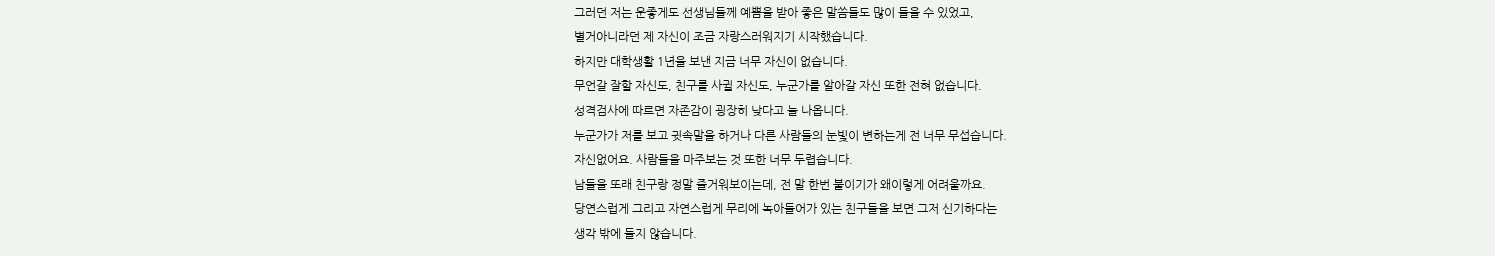그러던 저는 운좋게도 선생님들께 예쁨을 받아 좋은 말씀들도 많이 들을 수 있었고,
별거아니라던 제 자신이 조금 자랑스러워지기 시작했습니다.
하지만 대학생활 1년을 보낸 지금 너무 자신이 없습니다.
무언갈 잘할 자신도, 친구를 사귈 자신도, 누군가를 알아갈 자신 또한 전혀 없습니다.
성격검사에 따르면 자존감이 굉장히 낮다고 늘 나옵니다.
누군가가 저를 보고 귓속말을 하거나 다른 사람들의 눈빛이 변하는게 전 너무 무섭습니다.
자신없어요. 사람들을 마주보는 것 또한 너무 두렵습니다.
남들을 또래 친구랑 정말 즐거워보이는데, 전 말 한번 붙이기가 왜이렇게 어려울까요.
당연스럽게 그리고 자연스럽게 무리에 녹아들어가 있는 친구들을 보면 그저 신기하다는
생각 밖에 들지 않습니다.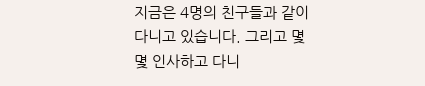지금은 4명의 친구들과 같이 다니고 있습니다. 그리고 몇몇 인사하고 다니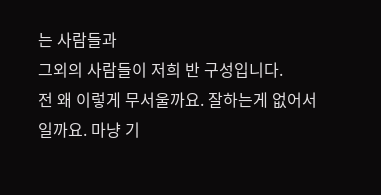는 사람들과
그외의 사람들이 저희 반 구성입니다.
전 왜 이렇게 무서울까요. 잘하는게 없어서 일까요. 마냥 기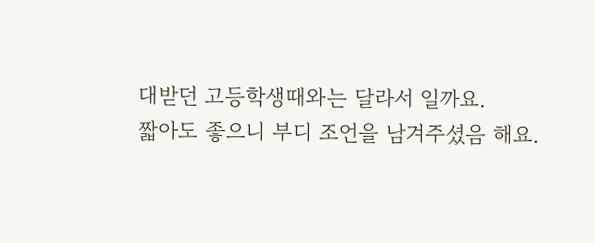대받던 고등학생때와는 달라서 일까요.
짧아도 좋으니 부디 조언을 남겨주셨음 해요.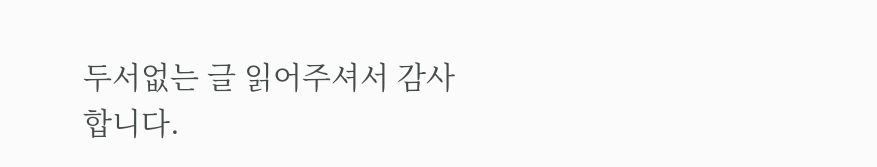두서없는 글 읽어주셔서 감사합니다.